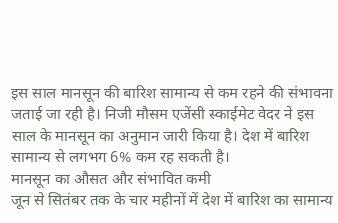इस साल मानसून की बारिश सामान्य से कम रहने की संभावना जताई जा रही है। निजी मौसम एजेंसी स्काईमेट वेदर ने इस साल के मानसून का अनुमान जारी किया है। देश में बारिश सामान्य से लगभग 6% कम रह सकती है।
मानसून का औसत और संभावित कमी
जून से सितंबर तक के चार महीनों में देश में बारिश का सामान्य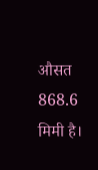औसत 868.6 मिमी है।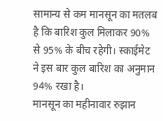सामान्य से कम मानसून का मतलब है कि बारिश कुल मिलाकर 90% से 95% के बीच रहेगी। स्काईमेट ने इस बार कुल बारिश का अनुमान 94% रखा है।
मानसून का महीनावार रुझान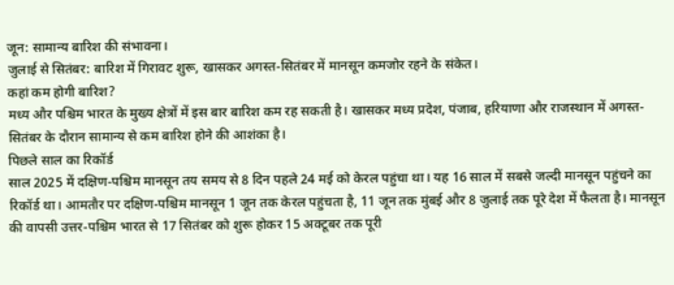जून: सामान्य बारिश की संभावना।
जुलाई से सितंबर: बारिश में गिरावट शुरू, खासकर अगस्त-सितंबर में मानसून कमजोर रहने के संकेत।
कहां कम होगी बारिश?
मध्य और पश्चिम भारत के मुख्य क्षेत्रों में इस बार बारिश कम रह सकती है। खासकर मध्य प्रदेश, पंजाब, हरियाणा और राजस्थान में अगस्त-सितंबर के दौरान सामान्य से कम बारिश होने की आशंका है।
पिछले साल का रिकॉर्ड
साल 2025 में दक्षिण-पश्चिम मानसून तय समय से 8 दिन पहले 24 मई को केरल पहुंचा था। यह 16 साल में सबसे जल्दी मानसून पहुंचने का रिकॉर्ड था। आमतौर पर दक्षिण-पश्चिम मानसून 1 जून तक केरल पहुंचता है, 11 जून तक मुंबई और 8 जुलाई तक पूरे देश में फैलता है। मानसून की वापसी उत्तर-पश्चिम भारत से 17 सितंबर को शुरू होकर 15 अक्टूबर तक पूरी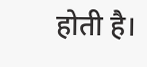होती है।